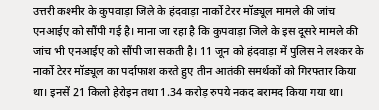उत्तरी कश्मीर के कुपवाड़ा जिले के हंदवाड़ा नार्को टेरर मॉड्यूल मामले की जांच एनआईए को सौंपी गई है। माना जा रहा है कि कुपवाड़ा जिले के इस दूसरे मामले की जांच भी एनआईए को सौंपी जा सकती है। 11 जून को हंदवाड़ा में पुलिस ने लश्कर के नार्को टेरर मॉड्यूल का पर्दाफाश करते हुए तीन आतंकी समर्थकों को गिरफ्तार किया था। इनसें 21 किलो हेरोइन तथा 1.34 करोड़ रुपये नकद बरामद किया गया था।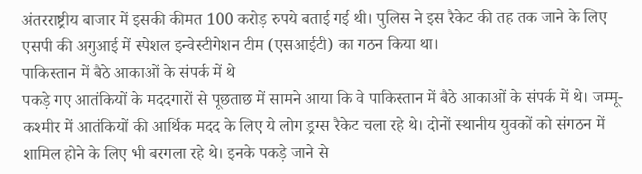अंतरराष्ट्रीय बाजार में इसकी कीमत 100 करोड़ रुपये बताई गई थी। पुलिस ने इस रैकेट की तह तक जाने के लिए एसपी की अगुआई में स्पेशल इन्वेस्टीगेशन टीम (एसआईटी) का गठन किया था।
पाकिस्तान में बैठे आकाओं के संपर्क में थे
पकड़े गए आतंकियों के मददगारों से पूछताछ में सामने आया कि वे पाकिस्तान में बैठे आकाओं के संपर्क में थे। जम्मू-कश्मीर में आतंकियों की आर्थिक मदद के लिए ये लोग ड्रग्स रैकेट चला रहे थे। दोनों स्थानीय युवकों को संगठन में शामिल होने के लिए भी बरगला रहे थे। इनके पकड़े जाने से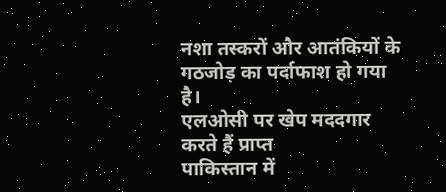नशा तस्करों और आतंकियों के गठजोड़ का पर्दाफाश हो गया है।
एलओसी पर खेप मददगार करते हैं प्राप्त
पाकिस्तान में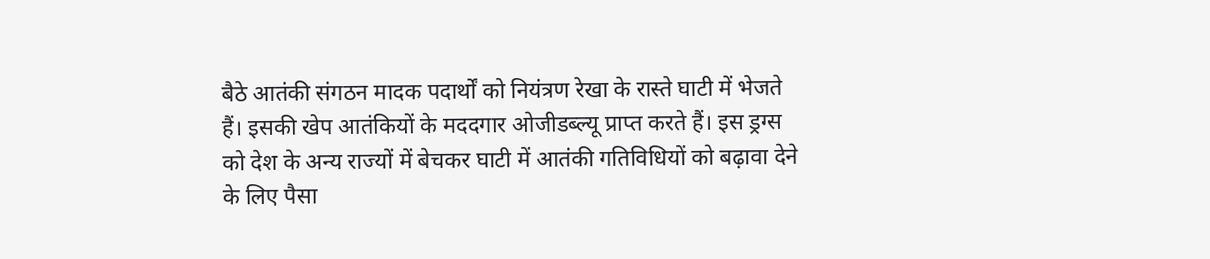बैठे आतंकी संगठन मादक पदार्थों को नियंत्रण रेखा के रास्ते घाटी में भेजते हैं। इसकी खेप आतंकियों के मददगार ओजीडब्ल्यू प्राप्त करते हैं। इस ड्रग्स को देश के अन्य राज्यों में बेचकर घाटी में आतंकी गतिविधियों को बढ़ावा देने के लिए पैसा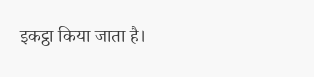इकट्ठा किया जाता है।